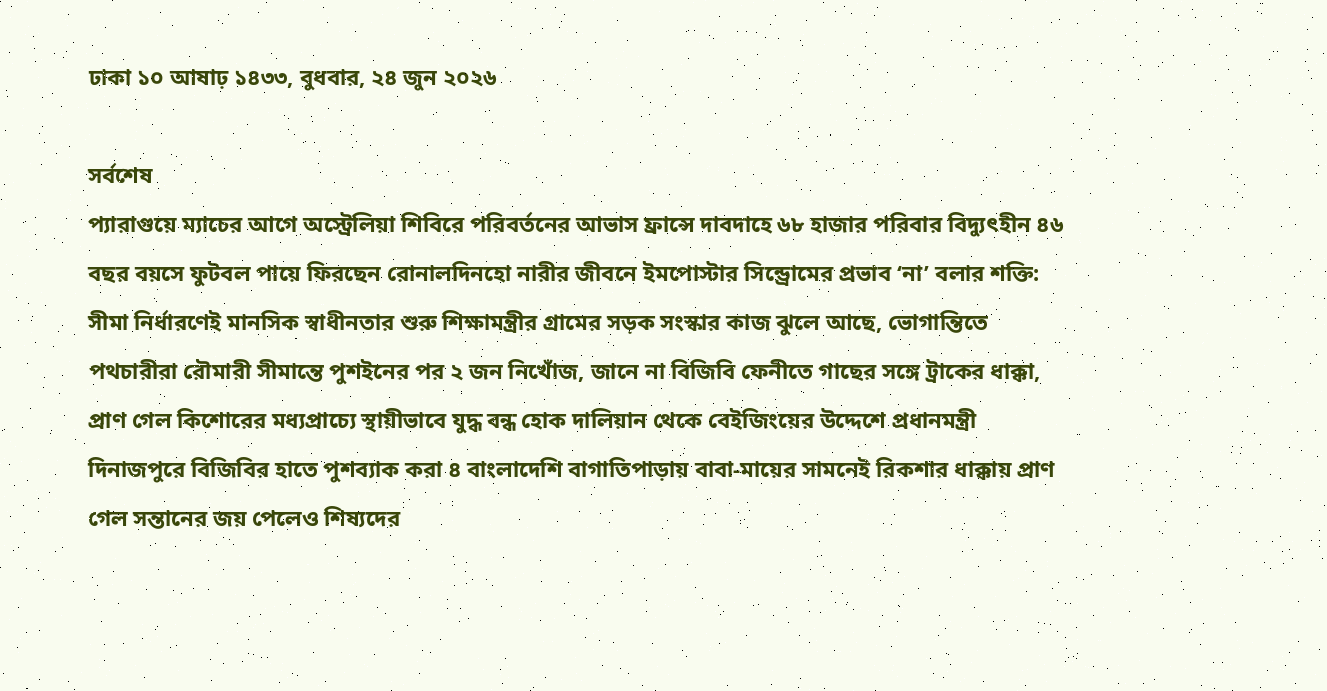ঢাকা ১০ আষাঢ় ১৪৩৩, বুধবার, ২৪ জুন ২০২৬

সর্বশেষ
প্যারাগুয়ে ম্যাচের আগে অস্ট্রেলিয়া শিবিরে পরিবর্তনের আভাস ফ্রান্সে দাবদাহে ৬৮ হাজার পরিবার বিদ্যুৎহীন ৪৬ বছর বয়সে ফুটবল পায়ে ফিরছেন রোনালদিনহো নারীর জীবনে ইমপোস্টার সিন্ড্রোমের প্রভাব ‘না’ বলার শক্তি: সীমা নির্ধারণেই মানসিক স্বাধীনতার শুরু শিক্ষামন্ত্রীর গ্রামের সড়ক সংস্কার কাজ ঝুলে আছে, ভোগান্তিতে পথচারীরা রৌমারী সীমান্তে পুশইনের পর ২ জন নিখোঁজ, জানে না বিজিবি ফেনীতে গাছের সঙ্গে ট্রাকের ধাক্কা, প্রাণ গেল কিশোরের মধ্যপ্রাচ্যে স্থায়ীভাবে যুদ্ধ বন্ধ হোক দালিয়ান থেকে বেইজিংয়ের উদ্দেশে প্রধানমন্ত্রী দিনাজপুরে বিজিবির হাতে পুশব্যাক করা ৪ বাংলাদেশি বাগাতিপাড়ায় বাবা-মায়ের সামনেই রিকশার ধাক্কায় প্রাণ গেল সন্তানের জয় পেলেও শিষ্যদের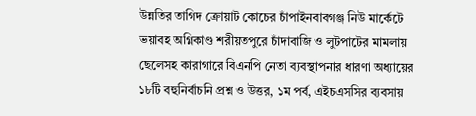উন্নতির তাগিদ ক্রোয়াট কোচের চাঁপাইনবাবগঞ্জ নিউ মার্কেটে ভয়াবহ অগ্নিকাণ্ড শরীয়তপুরে চাঁদাবাজি ও লুটপাটের মামলায় ছেলেসহ কারাগারে বিএনপি নেতা ব্যবস্থাপনার ধারণা অধ্যায়ের ১৮টি বহুনির্বাচনি প্রশ্ন ও উত্তর, ১ম পর্ব, এইচএসসির ব্যবসায়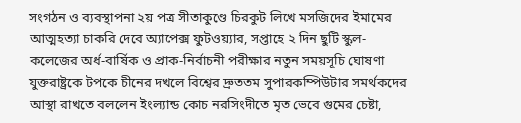সংগঠন ও ব্যবস্থাপনা ২য় পত্র সীতাকুণ্ডে চিরকুট লিখে মসজিদের ইমামের আত্মহত্যা চাকরি দেবে অ্যাপেক্স ফুটওয়্যার, সপ্তাহে ২ দিন ছুটি স্কুল-কলেজের অর্ধ-বার্ষিক ও প্রাক-নির্বাচনী পরীক্ষার নতুন সময়সূচি ঘোষণা যুক্তরাষ্ট্রকে টপকে চীনের দখলে বিশ্বের দ্রুততম সুপারকম্পিউটার সমর্থকদের আস্থা রাখতে বললেন ইংল্যান্ড কোচ নরসিংদীতে মৃত ভেবে গুমের চেষ্টা,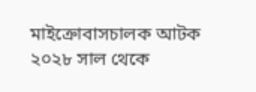মাইক্রোবাসচালক আটক ২০২৮ সাল থেকে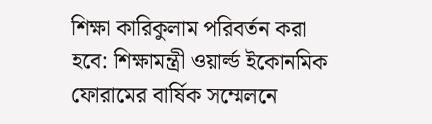শিক্ষা কারিকুলাম পরিবর্তন করা হবে: শিক্ষামন্ত্রী ওয়ার্ল্ড ইকোনমিক ফোরামের বার্ষিক সম্মেলনে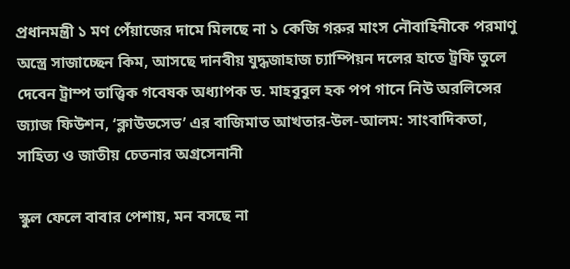প্রধানমন্ত্রী ১ মণ পেঁয়াজের দামে মিলছে না ১ কেজি গরুর মাংস নৌবাহিনীকে পরমাণু অস্ত্রে সাজাচ্ছেন কিম, আসছে দানবীয় যুদ্ধজাহাজ চ্যাম্পিয়ন দলের হাতে ট্রফি তুলে দেবেন ট্রাম্প তাত্ত্বিক গবেষক অধ্যাপক ড. মাহবুবুল হক পপ গানে নিউ অরলিন্সের জ্যাজ ফিউশন, ‘ক্লাউডসেভ’ এর বাজিমাত আখতার-উল-আলম: সাংবাদিকতা, সাহিত্য ও জাতীয় চেতনার অগ্রসেনানী

স্কুল ফেলে বাবার পেশায়, মন বসছে না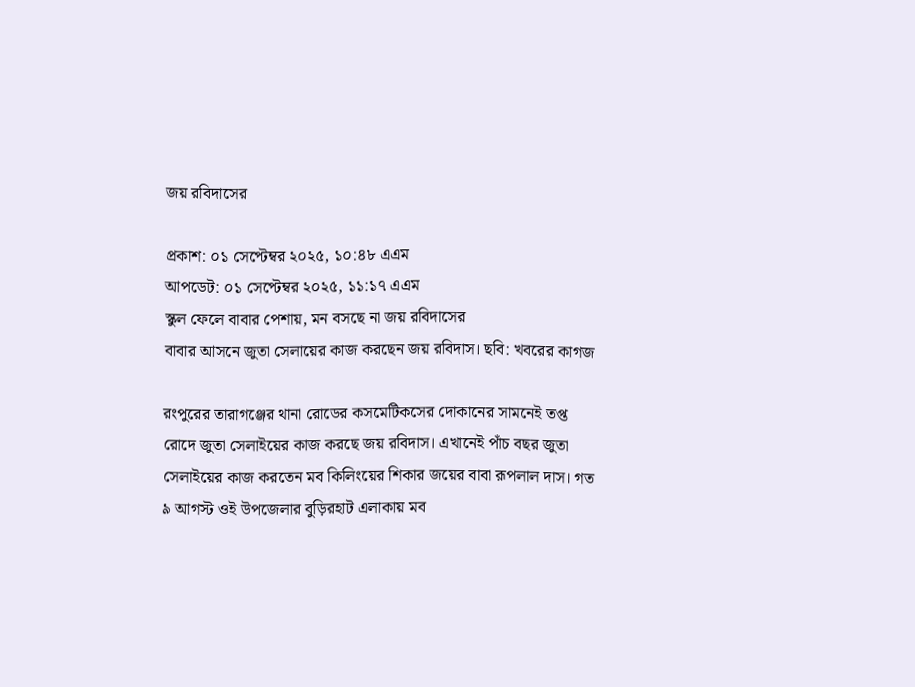জয় রবিদাসের

প্রকাশ: ০১ সেপ্টেম্বর ২০২৫, ১০:৪৮ এএম
আপডেট: ০১ সেপ্টেম্বর ২০২৫, ১১:১৭ এএম
স্কুল ফেলে বাবার পেশায়, মন বসছে না জয় রবিদাসের
বাবার আসনে জুতা সেলায়ের কাজ করছেন জয় রবিদাস। ছবি: খবরের কাগজ

রংপুরের তারাগঞ্জের থানা রোডের কসমেটিকসের দোকানের সামনেই তপ্ত রোদে জুতা সেলাইয়ের কাজ করছে জয় রবিদাস। এখানেই পাঁচ বছর জুতা সেলাইয়ের কাজ করতেন মব কিলিংয়ের শিকার জয়ের বাবা রূপলাল দাস। গত ৯ আগস্ট ওই উপজেলার বুড়িরহাট এলাকায় মব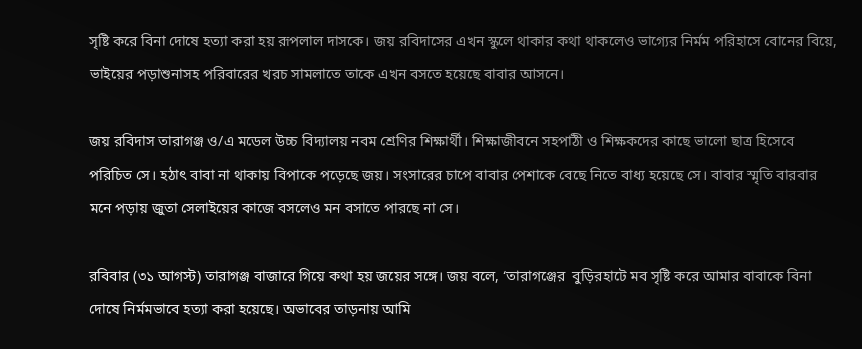সৃষ্টি করে বিনা দোষে হত্যা করা হয় রূপলাল দাসকে। জয় রবিদাসের এখন স্কুলে থাকার কথা থাকলেও ভাগ্যের নির্মম পরিহাসে বোনের বিয়ে, ভাইয়ের পড়াশুনাসহ পরিবারের খরচ সামলাতে তাকে এখন বসতে হয়েছে বাবার আসনে।

জয় রবিদাস তারাগঞ্জ ও/এ মডেল উচ্চ বিদ্যালয় নবম শ্রেণির শিক্ষার্থী। শিক্ষাজীবনে সহপাঠী ও শিক্ষকদের কাছে ভালো ছাত্র হিসেবে পরিচিত সে। হঠাৎ বাবা না থাকায় বিপাকে পড়েছে জয়। সংসারের চাপে বাবার পেশাকে বেছে নিতে বাধ্য হয়েছে সে। বাবার স্মৃতি বারবার মনে পড়ায় জুতা সেলাইয়ের কাজে বসলেও মন বসাতে পারছে না সে।

রবিবার (৩১ আগস্ট) তারাগঞ্জ বাজারে গিয়ে কথা হয় জয়ের সঙ্গে। জয় বলে, ‘তারাগঞ্জের  বুড়িরহাটে মব সৃষ্টি করে আমার বাবাকে বিনা দোষে নির্মমভাবে হত্যা করা হয়েছে। অভাবের তাড়নায় আমি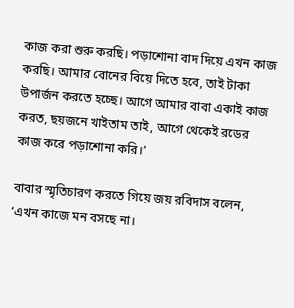কাজ করা শুরু করছি। পড়াশোনা বাদ দিয়ে এখন কাজ করছি। আমার বোনের বিয়ে দিতে হবে, তাই টাকা উপার্জন করতে হচ্ছে। আগে আমার বাবা একাই কাজ করত, ছয়জনে খাইতাম তাই, আগে থেকেই রডের কাজ করে পড়াশোনা করি।’

বাবার স্মৃতিচারণ করতে গিয়ে জয় রবিদাস বলেন, ‘এখন কাজে মন বসছে না।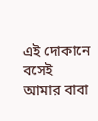এই দোকানে বসেই আমার বাবা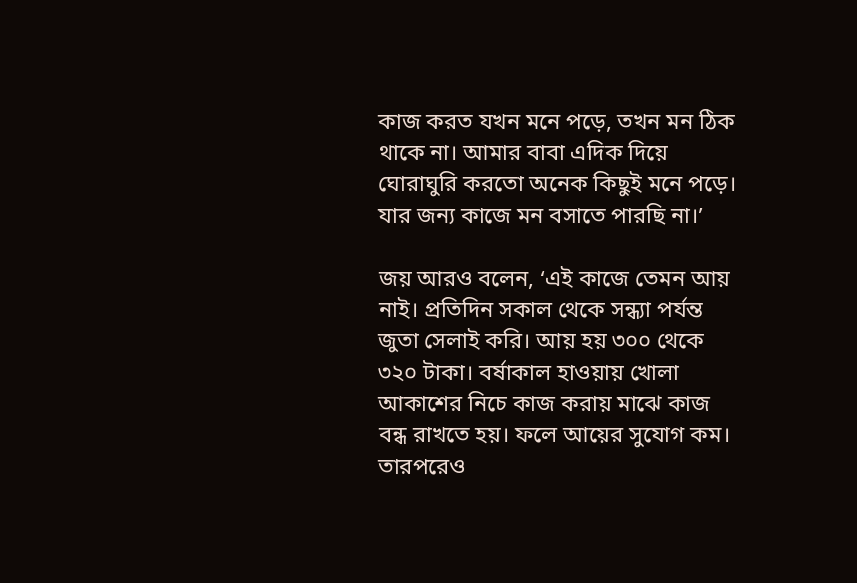কাজ করত যখন মনে পড়ে, তখন মন ঠিক থাকে না। আমার বাবা এদিক দিয়ে ঘোরাঘুরি করতো অনেক কিছুই মনে পড়ে। যার জন্য কাজে মন বসাতে পারছি না।’

জয় আরও বলেন, ‘এই কাজে তেমন আয় নাই। প্রতিদিন সকাল থেকে সন্ধ্যা পর্যন্ত জুতা সেলাই করি। আয় হয় ৩০০ থেকে ৩২০ টাকা। বর্ষাকাল হাওয়ায় খোলা আকাশের নিচে কাজ করায় মাঝে কাজ বন্ধ রাখতে হয়। ফলে আয়ের সুযোগ কম। তারপরেও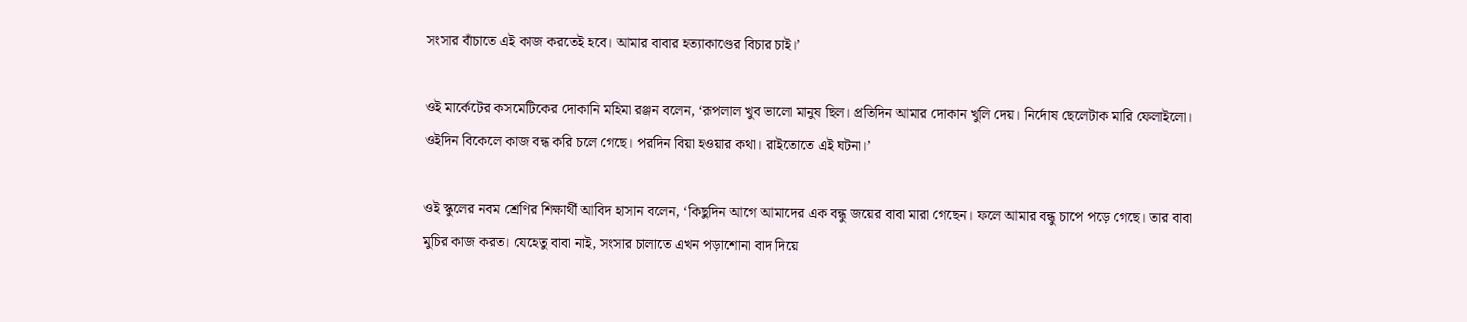সংসার বাঁচাতে এই কাজ করতেই হবে। আমার বাবার হত্যাকাণ্ডের বিচার চাই।’

ওই মার্কেটের কসমেটিকের দোকানি মহিমা রঞ্জন বলেন, ‘রূপলাল খুব ভালো মানুষ ছিল। প্রতিদিন আমার দোকান খুলি দেয়। নির্দোষ ছেলেটাক মারি ফেলাইলো। ওইদিন বিকেলে কাজ বন্ধ করি চলে গেছে। পরদিন বিয়া হওয়ার কথা। রাইতোতে এই ঘটনা।’

ওই স্কুলের নবম শ্রেণির শিক্ষার্থী আবিদ হাসান বলেন, ‘কিছুদিন আগে আমাদের এক বন্ধু জয়ের বাবা মারা গেছেন। ফলে আমার বন্ধু চাপে পড়ে গেছে। তার বাবা মুচির কাজ করত। যেহেতু বাবা নাই, সংসার চালাতে এখন পড়াশোনা বাদ দিয়ে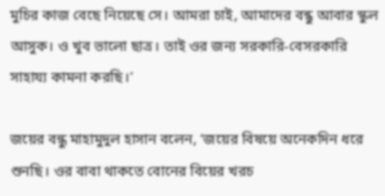মুচির কাজ বেছে নিয়েছে সে। আমরা চাই, আমাদের বন্ধু আবার স্কুল আসুক। ও খুব ভালো ছাত্র। তাই ওর জন্য সরকারি-বেসরকারি সাহায্য কামনা করছি।’

জয়ের বন্ধু মাহামুদুল হাসান বলেন, ‘জয়ের বিষয়ে অনেকদিন ধরে শুনছি। ওর বাবা থাকতে বোনের বিয়ের খরচ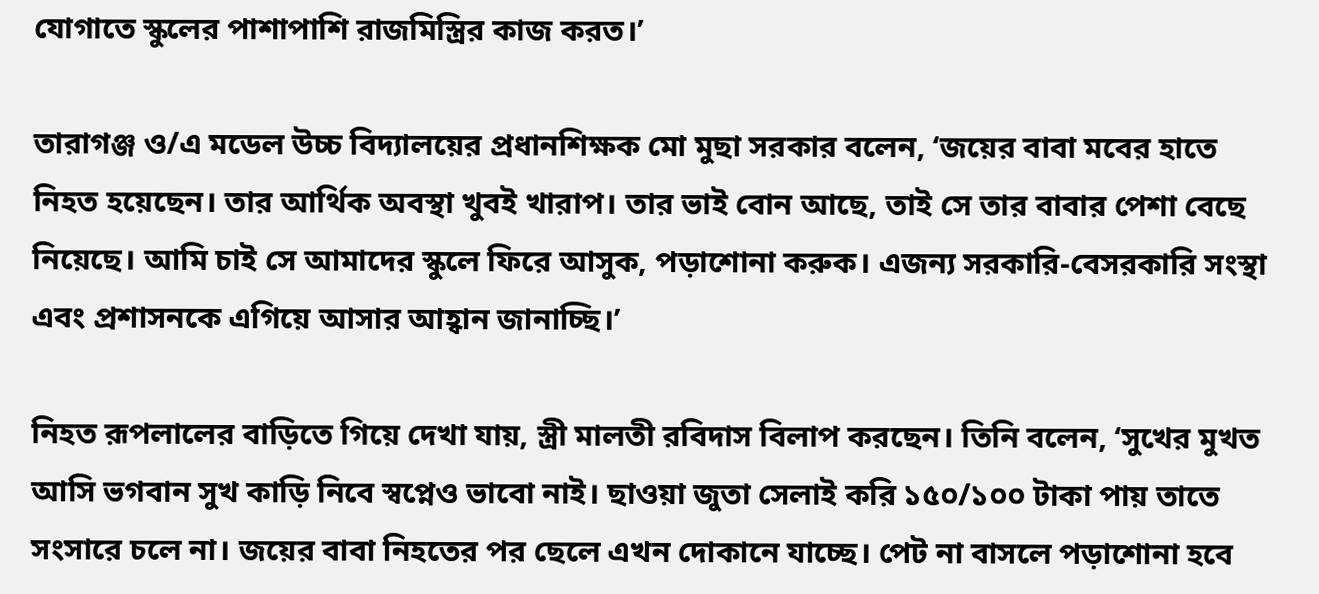যোগাতে স্কুলের পাশাপাশি রাজমিস্ত্রির কাজ করত।’

তারাগঞ্জ ও/এ মডেল উচ্চ বিদ্যালয়ের প্রধানশিক্ষক মো মুছা সরকার বলেন, ‘জয়ের বাবা মবের হাতে নিহত হয়েছেন। তার আর্থিক অবস্থা খুবই খারাপ। তার ভাই বোন আছে, তাই সে তার বাবার পেশা বেছে নিয়েছে। আমি চাই সে আমাদের স্কুলে ফিরে আসুক, পড়াশোনা করুক। এজন্য সরকারি-বেসরকারি সংস্থা এবং প্রশাসনকে এগিয়ে আসার আহ্বান জানাচ্ছি।’

নিহত রূপলালের বাড়িতে গিয়ে দেখা যায়, স্ত্রী মালতী রবিদাস বিলাপ করছেন। তিনি বলেন, ‘সুখের মুখত আসি ভগবান সুখ কাড়ি নিবে স্বপ্নেও ভাবো নাই। ছাওয়া জুতা সেলাই করি ১৫০/১০০ টাকা পায় তাতে সংসারে চলে না। জয়ের বাবা নিহতের পর ছেলে এখন দোকানে যাচ্ছে। পেট না বাসলে পড়াশোনা হবে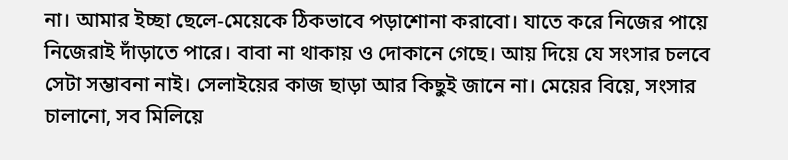না। আমার ইচ্ছা ছেলে-মেয়েকে ঠিকভাবে পড়াশোনা করাবো। যাতে করে নিজের পায়ে নিজেরাই দাঁড়াতে পারে। বাবা না থাকায় ও দোকানে গেছে। আয় দিয়ে যে সংসার চলবে সেটা সম্ভাবনা নাই। সেলাইয়ের কাজ ছাড়া আর কিছুই জানে না। মেয়ের বিয়ে, সংসার চালানো, সব মিলিয়ে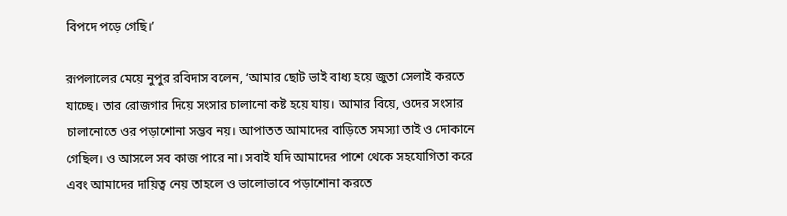বিপদে পড়ে গেছি।’

রূপলালের মেয়ে নুপুর রবিদাস বলেন, ‘আমার ছোট ভাই বাধ্য হয়ে জুতা সেলাই করতে যাচ্ছে। তার রোজগার দিয়ে সংসার চালানো কষ্ট হয়ে যায়। আমার বিয়ে, ওদের সংসার চালানোতে ওর পড়াশোনা সম্ভব নয়। আপাতত আমাদের বাড়িতে সমস্যা তাই ও দোকানে গেছিল। ও আসলে সব কাজ পারে না। সবাই যদি আমাদের পাশে থেকে সহযোগিতা করে এবং আমাদের দায়িত্ব নেয় তাহলে ও ভালোভাবে পড়াশোনা করতে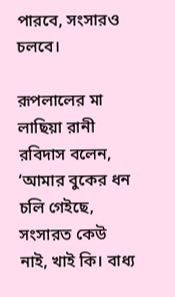পারবে, সংসারও চলবে।

রূপলালের মা লাছিয়া রানী রবিদাস বলেন, ‘আমার বুকের ধন চলি গেইছে, সংসারত কেউ নাই, খাই কি। বাধ্য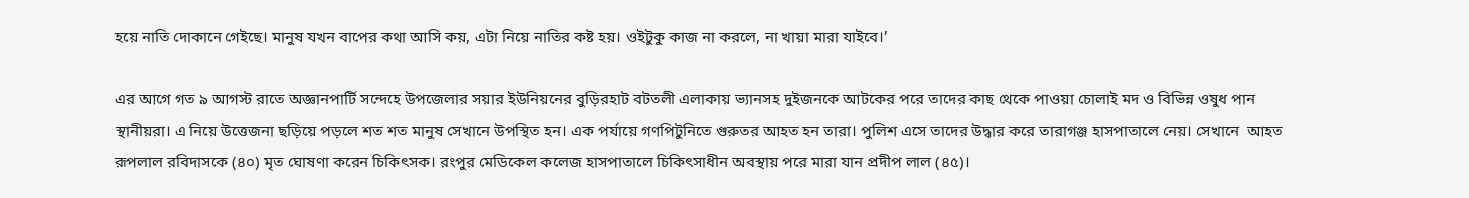হয়ে নাতি দোকানে গেইছে। মানুষ যখন বাপের কথা আসি কয়, এটা নিয়ে নাতির কষ্ট হয়। ওইটুকু কাজ না করলে, না খায়া মারা যাইবে।’

এর আগে গত ৯ আগস্ট রাতে অজ্ঞানপার্টি সন্দেহে উপজেলার সয়ার ইউনিয়নের বুড়িরহাট বটতলী এলাকায় ভ্যানসহ দুইজনকে আটকের পরে তাদের কাছ থেকে পাওয়া চোলাই মদ ও বিভিন্ন ওষুধ পান স্থানীয়রা। এ নিয়ে উত্তেজনা ছড়িয়ে পড়লে শত শত মানুষ সেখানে উপস্থিত হন। এক পর্যায়ে গণপিটুনিতে গুরুতর আহত হন তারা। পুলিশ এসে তাদের উদ্ধার করে তারাগঞ্জ হাসপাতালে নেয়। সেখানে  আহত রূপলাল রবিদাসকে (৪০) মৃত ঘোষণা করেন চিকিৎসক। রংপুর মেডিকেল কলেজ হাসপাতালে চিকিৎসাধীন অবস্থায় পরে মারা যান প্রদীপ লাল (৪৫)।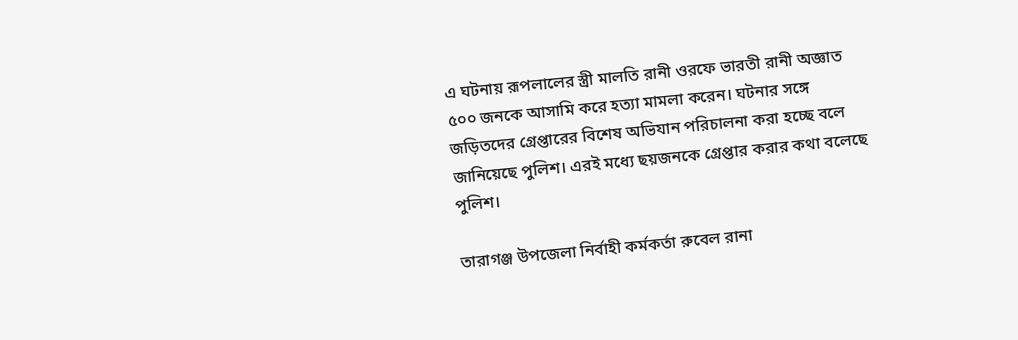এ ঘটনায় রূপলালের স্ত্রী মালতি রানী ওরফে ভারতী রানী অজ্ঞাত ৫০০ জনকে আসামি করে হত্যা মামলা করেন। ঘটনার সঙ্গে জড়িতদের গ্রেপ্তারের বিশেষ অভিযান পরিচালনা করা হচ্ছে বলে জানিয়েছে ‍পুলিশ। এরই মধ্যে ছয়জনকে গ্রেপ্তার করার কথা বলেছে পুলিশ।

তারাগঞ্জ উপজেলা নির্বাহী কর্মকর্তা রুবেল রানা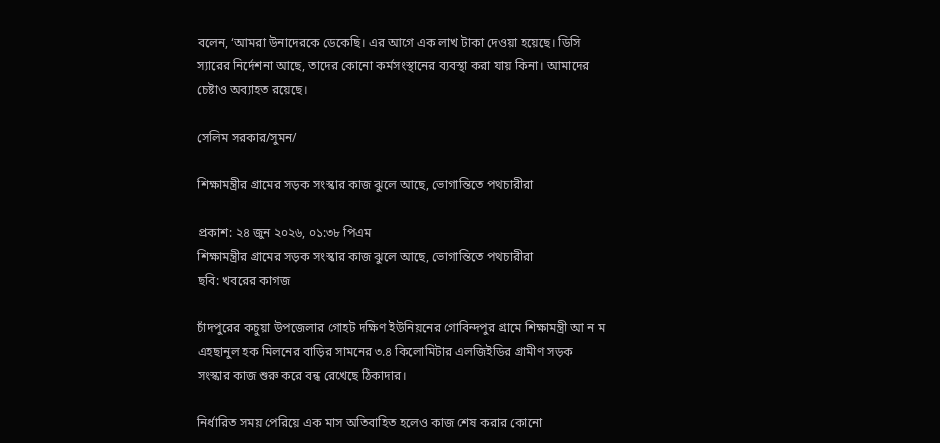বলেন, ‘আমরা উনাদেরকে ডেকেছি। এর আগে এক লাখ টাকা দেওয়া হয়েছে। ডিসি স্যারের নির্দেশনা আছে, তাদের কোনো কর্মসংস্থানের ব্যবস্থা করা যায় কিনা। আমাদের চেষ্টাও অব্যাহত রয়েছে।

সেলিম সরকার/সুমন/

শিক্ষামন্ত্রীর গ্রামের সড়ক সংস্কার কাজ ঝুলে আছে, ভোগান্তিতে পথচারীরা

প্রকাশ: ২৪ জুন ২০২৬, ০১:৩৮ পিএম
শিক্ষামন্ত্রীর গ্রামের সড়ক সংস্কার কাজ ঝুলে আছে, ভোগান্তিতে পথচারীরা
ছবি: খবরের কাগজ

চাঁদপুরের কচুয়া উপজেলার গোহট দক্ষিণ ইউনিয়নের গোবিন্দপুর গ্রামে শিক্ষামন্ত্রী আ ন ম এহছানুল হক মিলনের বাড়ির সামনের ৩.৪ কিলোমিটার এলজিইডির গ্রামীণ সড়ক সংস্কার কাজ শুরু করে বন্ধ রেখেছে ঠিকাদার।

নির্ধারিত সময় পেরিয়ে এক মাস অতিবাহিত হলেও কাজ শেষ করার কোনো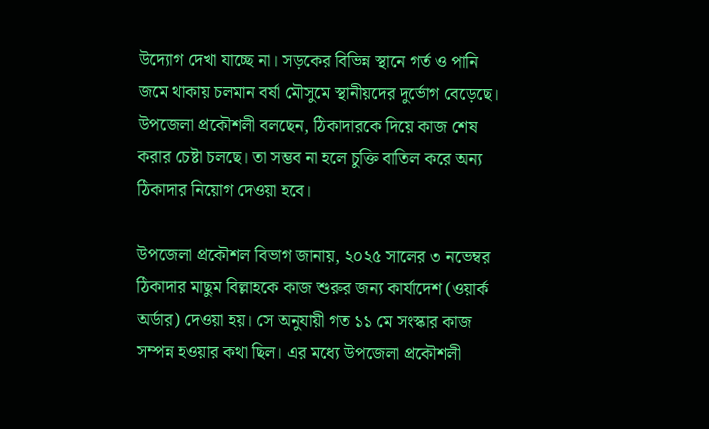উদ্যোগ দেখা যাচ্ছে না। সড়কের বিভিন্ন স্থানে গর্ত ও পানি জমে থাকায় চলমান বর্ষা মৌসুমে স্থানীয়দের দুর্ভোগ বেড়েছে। উপজেলা প্রকৌশলী বলছেন, ঠিকাদারকে দিয়ে কাজ শেষ করার চেষ্টা চলছে। তা সম্ভব না হলে চুক্তি বাতিল করে অন্য ঠিকাদার নিয়োগ দেওয়া হবে।

উপজেলা প্রকৌশল বিভাগ জানায়, ২০২৫ সালের ৩ নভেম্বর ঠিকাদার মাছুম বিল্লাহকে কাজ শুরুর জন্য কার্যাদেশ (ওয়ার্ক অর্ডার) দেওয়া হয়। সে অনুযায়ী গত ১১ মে সংস্কার কাজ সম্পন্ন হওয়ার কথা ছিল। এর মধ্যে উপজেলা প্রকৌশলী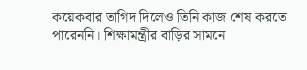কয়েকবার তাগিদ দিলেও তিনি কাজ শেষ করতে পারেননি। শিক্ষামন্ত্রীর বাড়ির সামনে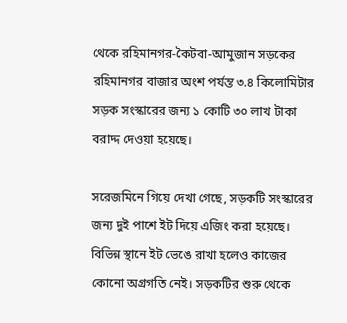থেকে রহিমানগর-কৈটবা-আমুজান সড়কের রহিমানগর বাজার অংশ পর্যন্ত ৩.৪ কিলোমিটার সড়ক সংস্কারের জন্য ১ কোটি ৩০ লাখ টাকা বরাদ্দ দেওয়া হয়েছে।

সরেজমিনে গিয়ে দেখা গেছে, সড়কটি সংস্কারের জন্য দুই পাশে ইট দিয়ে এজিং করা হয়েছে। বিভিন্ন স্থানে ইট ভেঙে রাখা হলেও কাজের কোনো অগ্রগতি নেই। সড়কটির শুরু থেকে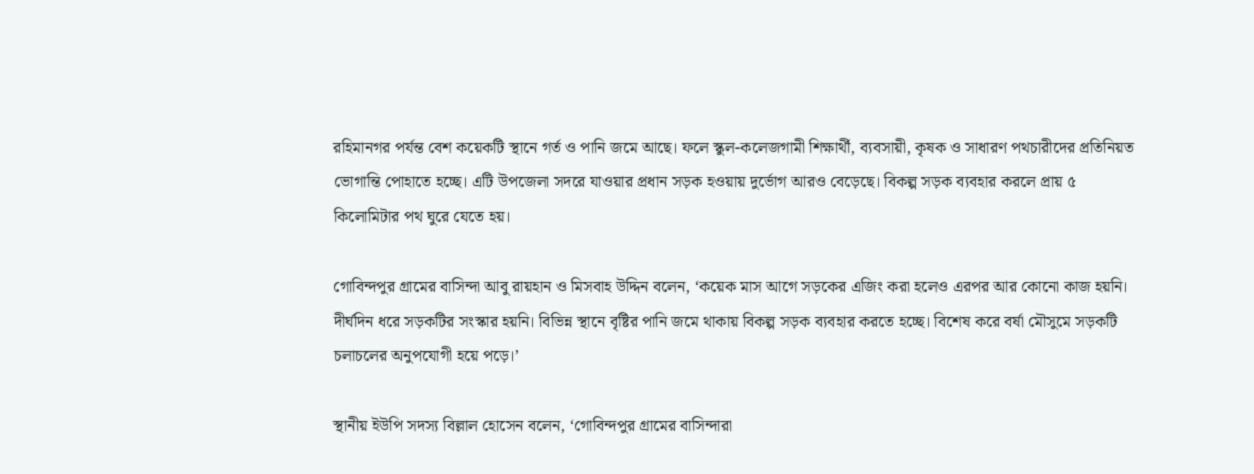রহিমানগর পর্যন্ত বেশ কয়েকটি স্থানে গর্ত ও পানি জমে আছে। ফলে স্কুল-কলেজগামী শিক্ষার্থী, ব্যবসায়ী, কৃষক ও সাধারণ পথচারীদের প্রতিনিয়ত ভোগান্তি পোহাতে হচ্ছে। এটি উপজেলা সদরে যাওয়ার প্রধান সড়ক হওয়ায় দুর্ভোগ আরও বেড়েছে। বিকল্প সড়ক ব্যবহার করলে প্রায় ৫ কিলোমিটার পথ ঘুরে যেতে হয়।

গোবিন্দপুর গ্রামের বাসিন্দা আবু রায়হান ও মিসবাহ উদ্দিন বলেন, ‘কয়েক মাস আগে সড়কের এজিং করা হলেও এরপর আর কোনো কাজ হয়নি। দীর্ঘদিন ধরে সড়কটির সংস্কার হয়নি। বিভিন্ন স্থানে বৃষ্টির পানি জমে থাকায় বিকল্প সড়ক ব্যবহার করতে হচ্ছে। বিশেষ করে বর্ষা মৌসুমে সড়কটি চলাচলের অনুপযোগী হয়ে পড়ে।’

স্থানীয় ইউপি সদস্য বিল্লাল হোসেন বলেন, ‘গোবিন্দপুর গ্রামের বাসিন্দারা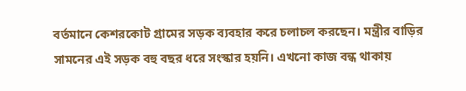বর্তমানে কেশরকোট গ্রামের সড়ক ব্যবহার করে চলাচল করছেন। মন্ত্রীর বাড়ির সামনের এই সড়ক বহু বছর ধরে সংস্কার হয়নি। এখনো কাজ বন্ধ থাকায়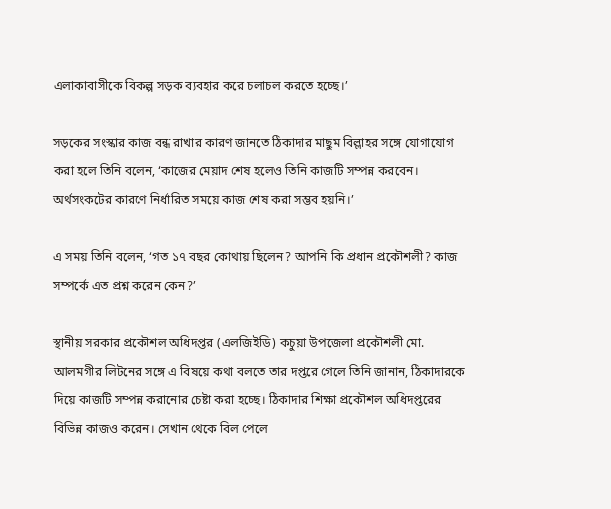এলাকাবাসীকে বিকল্প সড়ক ব্যবহার করে চলাচল করতে হচ্ছে।’

সড়কের সংস্কার কাজ বন্ধ রাখার কারণ জানতে ঠিকাদার মাছুম বিল্লাহর সঙ্গে যোগাযোগ করা হলে তিনি বলেন, ‘কাজের মেয়াদ শেষ হলেও তিনি কাজটি সম্পন্ন করবেন। অর্থসংকটের কারণে নির্ধারিত সময়ে কাজ শেষ করা সম্ভব হয়নি।’

এ সময় তিনি বলেন, ‘গত ১৭ বছর কোথায় ছিলেন? আপনি কি প্রধান প্রকৌশলী? কাজ সম্পর্কে এত প্রশ্ন করেন কেন?’

স্থানীয় সরকার প্রকৌশল অধিদপ্তর (এলজিইডি) কচুয়া উপজেলা প্রকৌশলী মো. আলমগীর লিটনের সঙ্গে এ বিষয়ে কথা বলতে তার দপ্তরে গেলে তিনি জানান, ঠিকাদারকে দিয়ে কাজটি সম্পন্ন করানোর চেষ্টা করা হচ্ছে। ঠিকাদার শিক্ষা প্রকৌশল অধিদপ্তরের বিভিন্ন কাজও করেন। সেখান থেকে বিল পেলে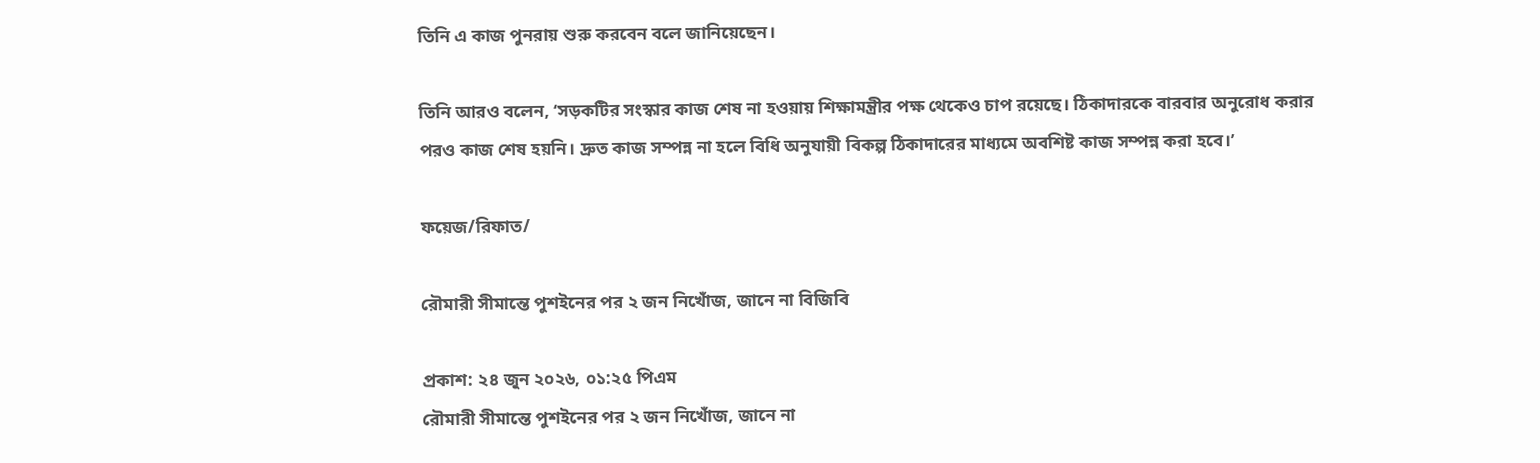তিনি এ কাজ পুনরায় শুরু করবেন বলে জানিয়েছেন।

তিনি আরও বলেন, ‘সড়কটির সংস্কার কাজ শেষ না হওয়ায় শিক্ষামন্ত্রীর পক্ষ থেকেও চাপ রয়েছে। ঠিকাদারকে বারবার অনুরোধ করার পরও কাজ শেষ হয়নি। দ্রুত কাজ সম্পন্ন না হলে বিধি অনুযায়ী বিকল্প ঠিকাদারের মাধ্যমে অবশিষ্ট কাজ সম্পন্ন করা হবে।’

ফয়েজ/রিফাত/

রৌমারী সীমান্তে পুশইনের পর ২ জন নিখোঁজ, জানে না বিজিবি

প্রকাশ: ২৪ জুন ২০২৬, ০১:২৫ পিএম
রৌমারী সীমান্তে পুশইনের পর ২ জন নিখোঁজ, জানে না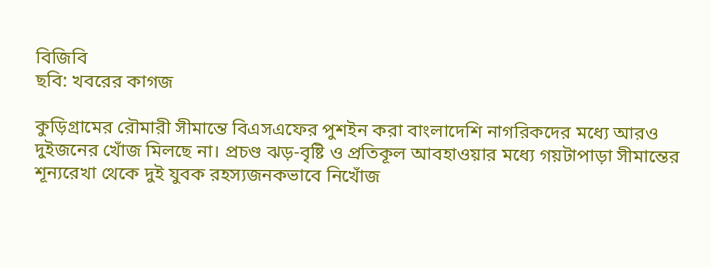বিজিবি
ছবি: খবরের কাগজ

কুড়িগ্রামের রৌমারী সীমান্তে বিএসএফের পুশইন করা বাংলাদেশি নাগরিকদের মধ্যে আরও দুইজনের খোঁজ মিলছে না। প্রচণ্ড ঝড়-বৃষ্টি ও প্রতিকূল আবহাওয়ার মধ্যে গয়টাপাড়া সীমান্তের শূন্যরেখা থেকে দুই যুবক রহস্যজনকভাবে নিখোঁজ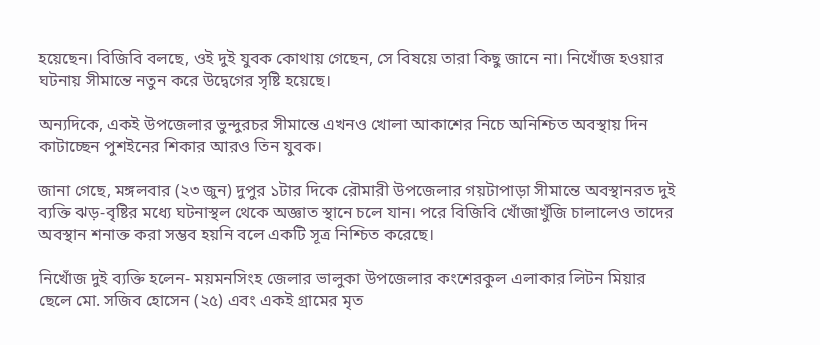হয়েছেন। বিজিবি বলছে, ওই দুই যুবক কোথায় গেছেন, সে বিষয়ে তারা কিছু জানে না। নিখোঁজ হওয়ার ঘটনায় সীমান্তে নতুন করে উদ্বেগের সৃষ্টি হয়েছে।

অন্যদিকে, একই উপজেলার ভুন্দুরচর সীমান্তে এখনও খোলা আকাশের নিচে অনিশ্চিত অবস্থায় দিন কাটাচ্ছেন পুশইনের শিকার আরও তিন যুবক।

জানা গেছে, মঙ্গলবার (২৩ জুন) দুপুর ১টার দিকে রৌমারী উপজেলার গয়টাপাড়া সীমান্তে অবস্থানরত দুই ব্যক্তি ঝড়-বৃষ্টির মধ্যে ঘটনাস্থল থেকে অজ্ঞাত স্থানে চলে যান। পরে বিজিবি খোঁজাখুঁজি চালালেও তাদের অবস্থান শনাক্ত করা সম্ভব হয়নি বলে একটি সূত্র নিশ্চিত করেছে।

নিখোঁজ দুই ব্যক্তি হলেন- ময়মনসিংহ জেলার ভালুকা উপজেলার কংশেরকুল এলাকার লিটন মিয়ার ছেলে মো. সজিব হোসেন (২৫) এবং একই গ্রামের মৃত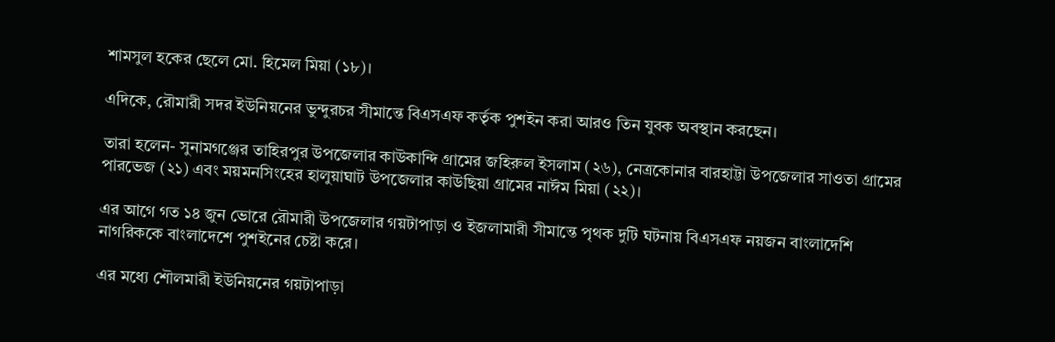শামসুল হকের ছেলে মো. হিমেল মিয়া (১৮)।

এদিকে, রৌমারী সদর ইউনিয়নের ভুন্দুরচর সীমান্তে বিএসএফ কর্তৃক পুশইন করা আরও তিন যুবক অবস্থান করছেন।

তারা হলেন- সুনামগঞ্জের তাহিরপুর উপজেলার কাউকান্দি গ্রামের জহিরুল ইসলাম (২৬), নেত্রকোনার বারহাট্টা উপজেলার সাওতা গ্রামের পারভেজ (২১) এবং ময়মনসিংহের হালুয়াঘাট উপজেলার কাউছিয়া গ্রামের নাঈম মিয়া (২২)।

এর আগে গত ১৪ জুন ভোরে রৌমারী উপজেলার গয়টাপাড়া ও ইজলামারী সীমান্তে পৃথক দুটি ঘটনায় বিএসএফ নয়জন বাংলাদেশি নাগরিককে বাংলাদেশে পুশইনের চেষ্টা করে।

এর মধ্যে শৌলমারী ইউনিয়নের গয়টাপাড়া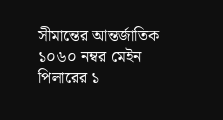সীমান্তের আন্তর্জাতিক ১০৬০ নম্বর মেইন পিলারের ১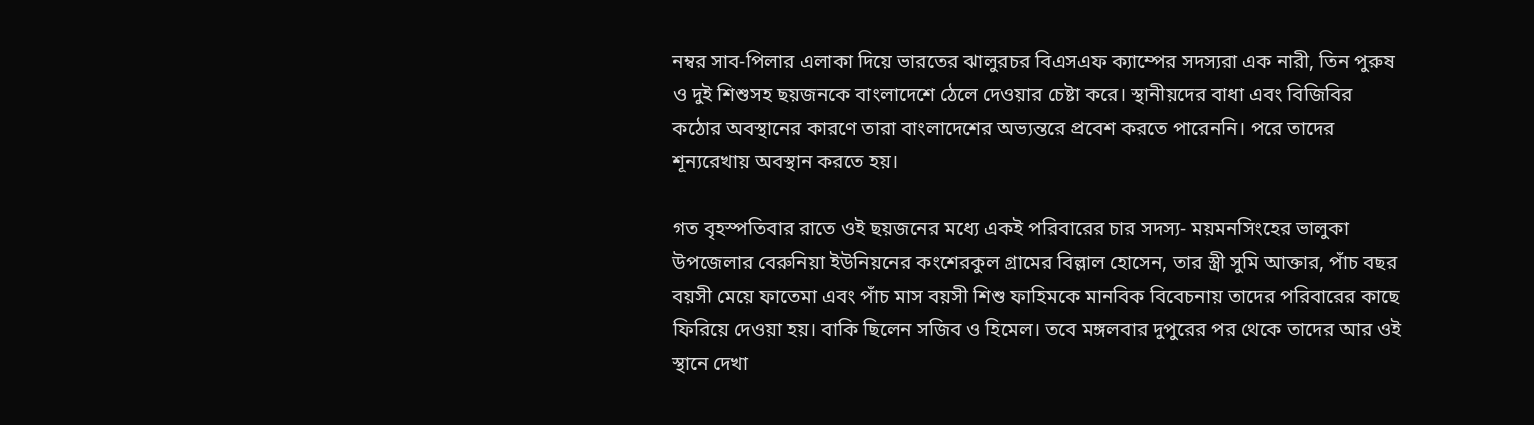নম্বর সাব-পিলার এলাকা দিয়ে ভারতের ঝালুরচর বিএসএফ ক্যাম্পের সদস্যরা এক নারী, তিন পুরুষ ও দুই শিশুসহ ছয়জনকে বাংলাদেশে ঠেলে দেওয়ার চেষ্টা করে। স্থানীয়দের বাধা এবং বিজিবির কঠোর অবস্থানের কারণে তারা বাংলাদেশের অভ্যন্তরে প্রবেশ করতে পারেননি। পরে তাদের শূন্যরেখায় অবস্থান করতে হয়।

গত বৃহস্পতিবার রাতে ওই ছয়জনের মধ্যে একই পরিবারের চার সদস্য- ময়মনসিংহের ভালুকা উপজেলার বেরুনিয়া ইউনিয়নের কংশেরকুল গ্রামের বিল্লাল হোসেন, তার স্ত্রী সুমি আক্তার, পাঁচ বছর বয়সী মেয়ে ফাতেমা এবং পাঁচ মাস বয়সী শিশু ফাহিমকে মানবিক বিবেচনায় তাদের পরিবারের কাছে ফিরিয়ে দেওয়া হয়। বাকি ছিলেন সজিব ও হিমেল। তবে মঙ্গলবার দুপুরের পর থেকে তাদের আর ওই স্থানে দেখা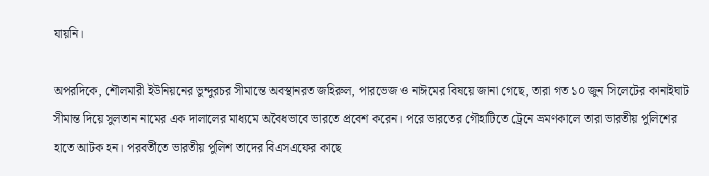যায়নি।

অপরদিকে, শৌলমারী ইউনিয়নের ভুন্দুরচর সীমান্তে অবস্থানরত জহিরুল, পারভেজ ও নাঈমের বিষয়ে জানা গেছে, তারা গত ১০ জুন সিলেটের কানাইঘাট সীমান্ত দিয়ে সুলতান নামের এক দালালের মাধ্যমে অবৈধভাবে ভারতে প্রবেশ করেন। পরে ভারতের গৌহাটিতে ট্রেনে ভ্রমণকালে তারা ভারতীয় পুলিশের হাতে আটক হন। পরবর্তীতে ভারতীয় পুলিশ তাদের বিএসএফের কাছে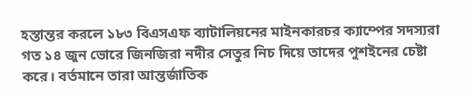হস্তান্তর করলে ১৮৩ বিএসএফ ব্যাটালিয়নের মাইনকারচর ক্যাম্পের সদস্যরা গত ১৪ জুন ভোরে জিনজিরা নদীর সেতুর নিচ দিয়ে তাদের পুশইনের চেষ্টা করে। বর্তমানে তারা আন্তর্জাতিক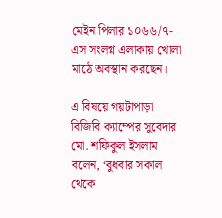মেইন পিলার ১০৬৬/৭-এস সংলগ্ন এলাকায় খোলা মাঠে অবস্থান করছেন।

এ বিষয়ে গয়টাপাড়া বিজিবি ক্যাম্পের সুবেদার মো. শফিকুল ইসলাম বলেন, ‘বুধবার সকাল থেকে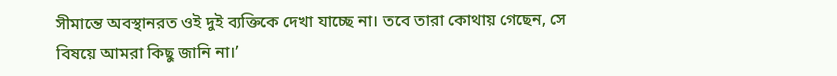সীমান্তে অবস্থানরত ওই দুই ব্যক্তিকে দেখা যাচ্ছে না। তবে তারা কোথায় গেছেন, সে বিষয়ে আমরা কিছু জানি না।’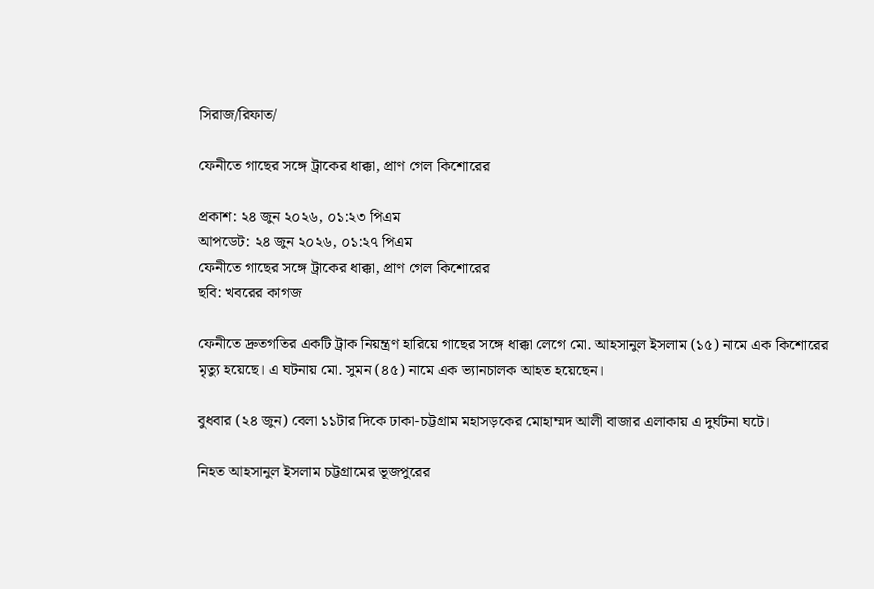সিরাজ/রিফাত/

ফেনীতে গাছের সঙ্গে ট্রাকের ধাক্কা, প্রাণ গেল কিশোরের

প্রকাশ: ২৪ জুন ২০২৬, ০১:২৩ পিএম
আপডেট: ২৪ জুন ২০২৬, ০১:২৭ পিএম
ফেনীতে গাছের সঙ্গে ট্রাকের ধাক্কা, প্রাণ গেল কিশোরের
ছবি: খবরের কাগজ

ফেনীতে দ্রুতগতির একটি ট্রাক নিয়ন্ত্রণ হারিয়ে গাছের সঙ্গে ধাক্কা লেগে মো. আহসানুল ইসলাম (১৫) নামে এক কিশোরের মৃত্যু হয়েছে। এ ঘটনায় মো. সুমন (৪৫) নামে এক ভ্যানচালক আহত হয়েছেন।

বুধবার (২৪ জুন) বেলা ১১টার দিকে ঢাকা-চট্টগ্রাম মহাসড়কের মোহাম্মদ আলী বাজার এলাকায় এ দুর্ঘটনা ঘটে।

নিহত আহসানুল ইসলাম চট্টগ্রামের ভূজপুরের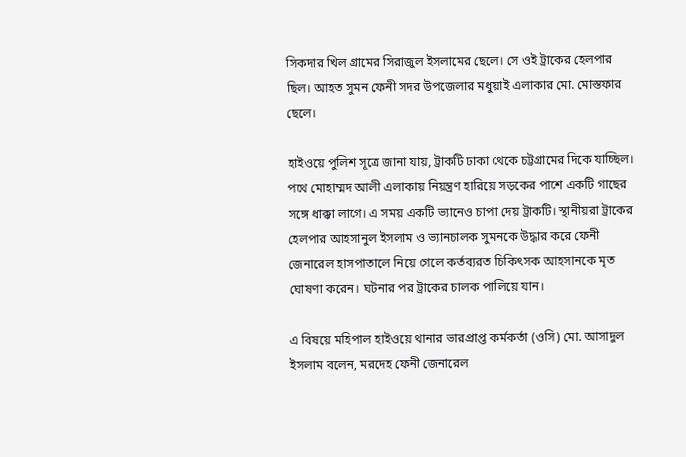সিকদার খিল গ্রামের সিরাজুল ইসলামের ছেলে। সে ওই ট্রাকের হেলপার ছিল। আহত সুমন ফেনী সদর উপজেলার মধুয়াই এলাকার মো. মোস্তফার ছেলে।

হাইওয়ে পুলিশ সূত্রে জানা যায়, ট্রাকটি ঢাকা থেকে চট্টগ্রামের দিকে যাচ্ছিল। পথে মোহাম্মদ আলী এলাকায় নিয়ন্ত্রণ হারিয়ে সড়কের পাশে একটি গাছের সঙ্গে ধাক্কা লাগে। এ সময় একটি ভ্যানেও চাপা দেয় ট্রাকটি। স্থানীয়রা ট্রাকের হেলপার আহসানুল ইসলাম ও ভ্যানচালক সুমনকে উদ্ধার করে ফেনী জেনারেল হাসপাতালে নিয়ে গেলে কর্তব্যরত চিকিৎসক আহসানকে মৃত ঘোষণা করেন। ঘটনার পর ট্রাকের চালক পালিয়ে যান।

এ বিষয়ে মহিপাল হাইওয়ে থানার ভারপ্রাপ্ত কর্মকর্তা (ওসি) মো. আসাদুল ইসলাম বলেন, মরদেহ ফেনী জেনারেল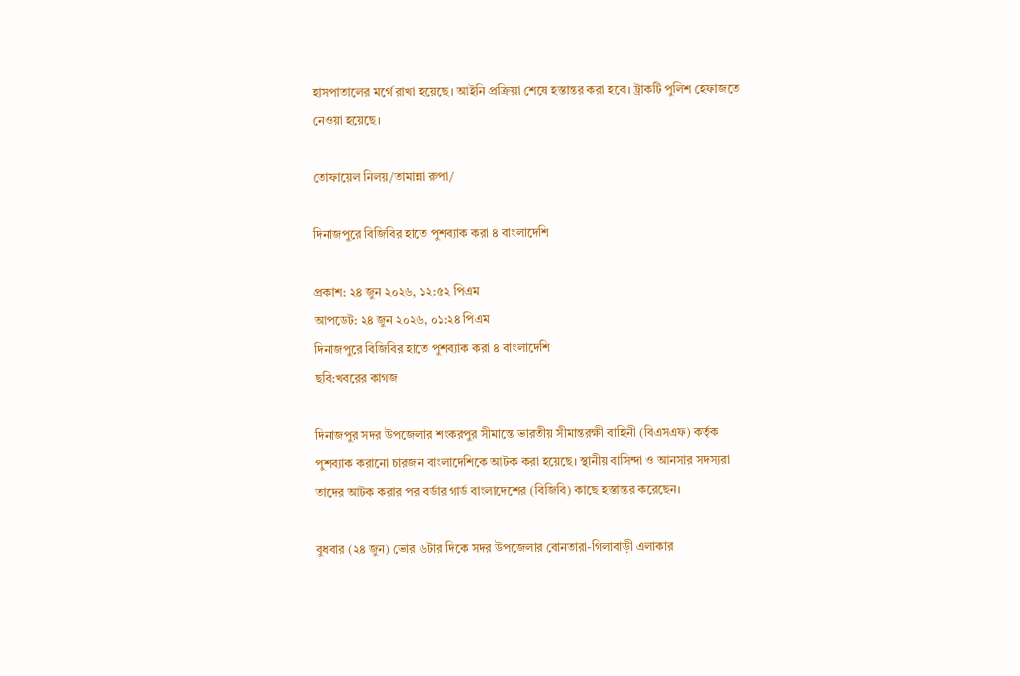হাসপাতালের মর্গে রাখা হয়েছে। আইনি প্রক্রিয়া শেষে হস্তান্তর করা হবে। ট্রাকটি পুলিশ হেফাজতে নেওয়া হয়েছে।

তোফায়েল নিলয়/তামান্না রুপা/

দিনাজপুরে বিজিবির হাতে পুশব্যাক করা ৪ বাংলাদেশি

প্রকাশ: ২৪ জুন ২০২৬, ১২:৫২ পিএম
আপডেট: ২৪ জুন ২০২৬, ০১:২৪ পিএম
দিনাজপুরে বিজিবির হাতে পুশব্যাক করা ৪ বাংলাদেশি
ছবি:খবরের কাগজ

দিনাজপুর সদর উপজেলার শংকরপুর সীমান্তে ভারতীয় সীমান্তরক্ষী বাহিনী (বিএসএফ) কর্তৃক পুশব্যাক করানো চারজন বাংলাদেশিকে আটক করা হয়েছে। স্থানীয় বাসিন্দা ও আনসার সদস্যরা তাদের আটক করার পর বর্ডার গার্ড বাংলাদেশের (বিজিবি) কাছে হস্তান্তর করেছেন।

বুধবার (২৪ জুন) ভোর ৬টার দিকে সদর উপজেলার বোনতারা-গিলাবাড়ী এলাকার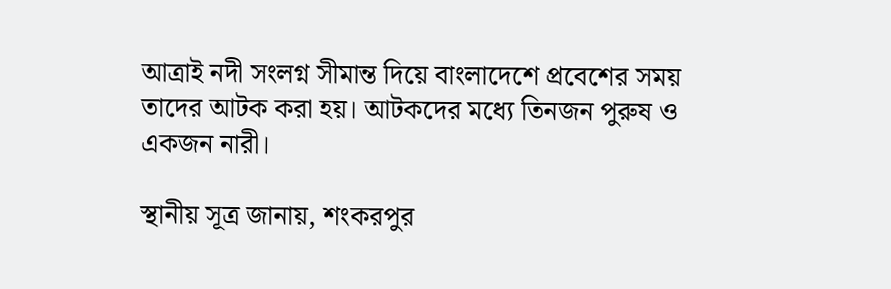আত্রাই নদী সংলগ্ন সীমান্ত দিয়ে বাংলাদেশে প্রবেশের সময় তাদের আটক করা হয়। আটকদের মধ্যে তিনজন পুরুষ ও একজন নারী।

স্থানীয় সূত্র জানায়, শংকরপুর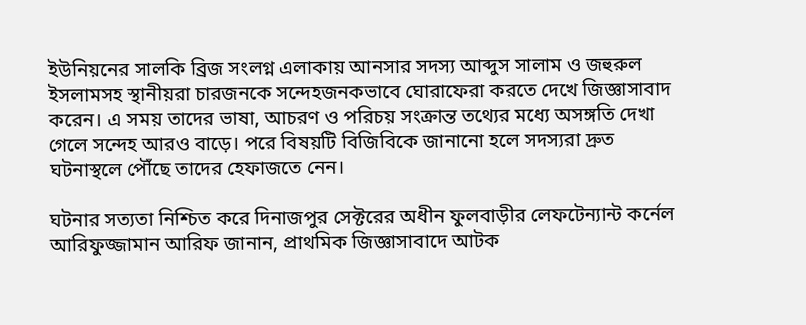ইউনিয়নের সালকি ব্রিজ সংলগ্ন এলাকায় আনসার সদস্য আব্দুস সালাম ও জহুরুল ইসলামসহ স্থানীয়রা চারজনকে সন্দেহজনকভাবে ঘোরাফেরা করতে দেখে জিজ্ঞাসাবাদ করেন। এ সময় তাদের ভাষা, আচরণ ও পরিচয় সংক্রান্ত তথ্যের মধ্যে অসঙ্গতি দেখা গেলে সন্দেহ আরও বাড়ে। পরে বিষয়টি বিজিবিকে জানানো হলে সদস্যরা দ্রুত ঘটনাস্থলে পৌঁছে তাদের হেফাজতে নেন।

ঘটনার সত্যতা নিশ্চিত করে দিনাজপুর সেক্টরের অধীন ফুলবাড়ীর লেফটেন্যান্ট কর্নেল আরিফুজ্জামান আরিফ জানান, প্রাথমিক জিজ্ঞাসাবাদে আটক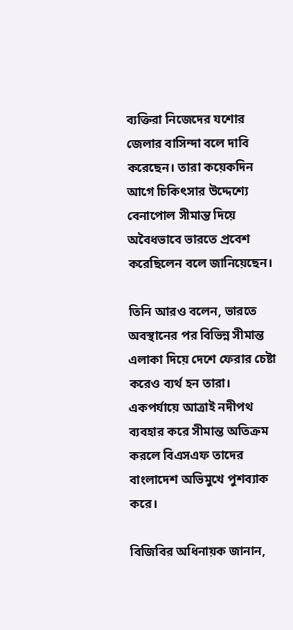ব্যক্তিরা নিজেদের যশোর জেলার বাসিন্দা বলে দাবি করেছেন। তারা কয়েকদিন আগে চিকিৎসার উদ্দেশ্যে বেনাপোল সীমান্ত দিয়ে অবৈধভাবে ভারতে প্রবেশ করেছিলেন বলে জানিয়েছেন।

তিনি আরও বলেন, ভারতে অবস্থানের পর বিভিন্ন সীমান্ত এলাকা দিয়ে দেশে ফেরার চেষ্টা করেও ব্যর্থ হন তারা। একপর্যায়ে আত্রাই নদীপথ ব্যবহার করে সীমান্ত অতিক্রম করলে বিএসএফ তাদের বাংলাদেশ অভিমুখে পুশব্যাক করে।

বিজিবির অধিনায়ক জানান,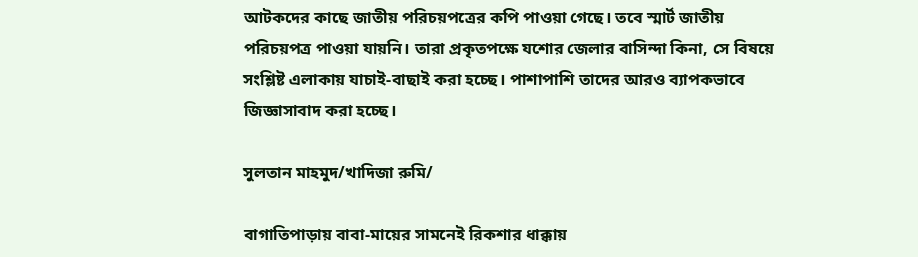আটকদের কাছে জাতীয় পরিচয়পত্রের কপি পাওয়া গেছে। তবে স্মার্ট জাতীয় পরিচয়পত্র পাওয়া যায়নি। তারা প্রকৃতপক্ষে যশোর জেলার বাসিন্দা কিনা, সে বিষয়ে সংশ্লিষ্ট এলাকায় যাচাই-বাছাই করা হচ্ছে। পাশাপাশি তাদের আরও ব্যাপকভাবে জিজ্ঞাসাবাদ করা হচ্ছে।

সুলতান মাহমুদ/খাদিজা রুমি/

বাগাতিপাড়ায় বাবা-মায়ের সামনেই রিকশার ধাক্কায়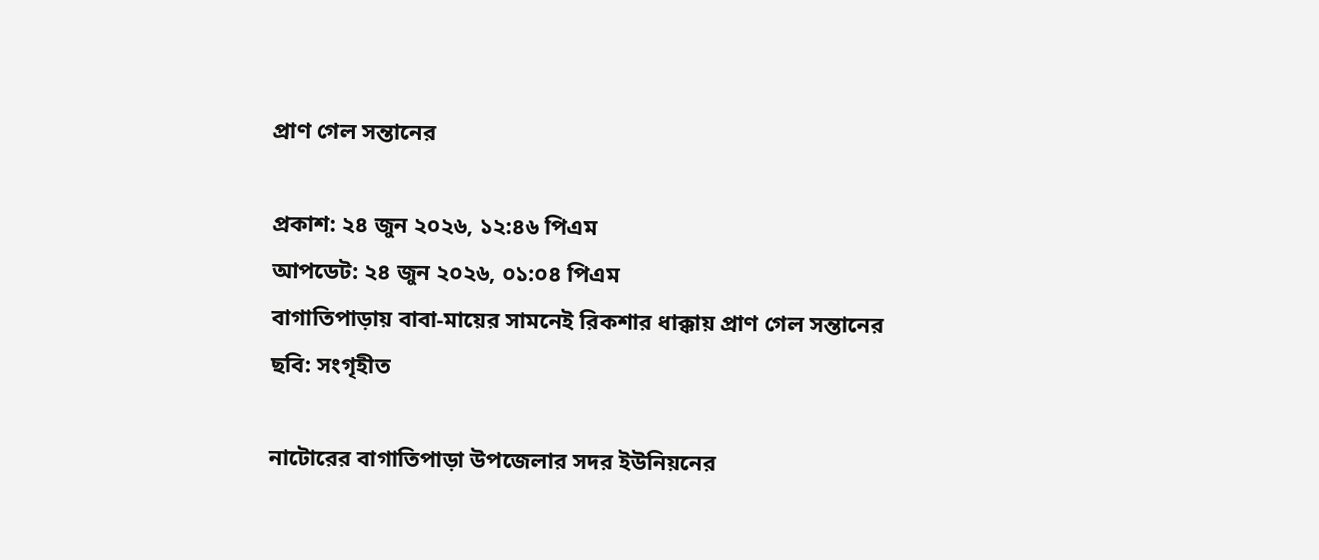প্রাণ গেল সন্তানের

প্রকাশ: ২৪ জুন ২০২৬, ১২:৪৬ পিএম
আপডেট: ২৪ জুন ২০২৬, ০১:০৪ পিএম
বাগাতিপাড়ায় বাবা-মায়ের সামনেই রিকশার ধাক্কায় প্রাণ গেল সন্তানের
ছবি: সংগৃহীত

নাটোরের বাগাতিপাড়া উপজেলার সদর ইউনিয়নের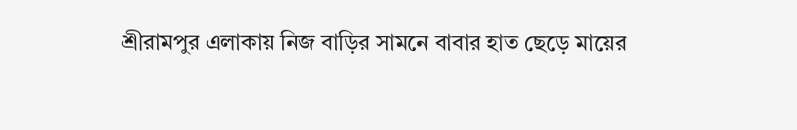শ্রীরামপুর এলাকায় নিজ বাড়ির সামনে বাবার হাত ছেড়ে মায়ের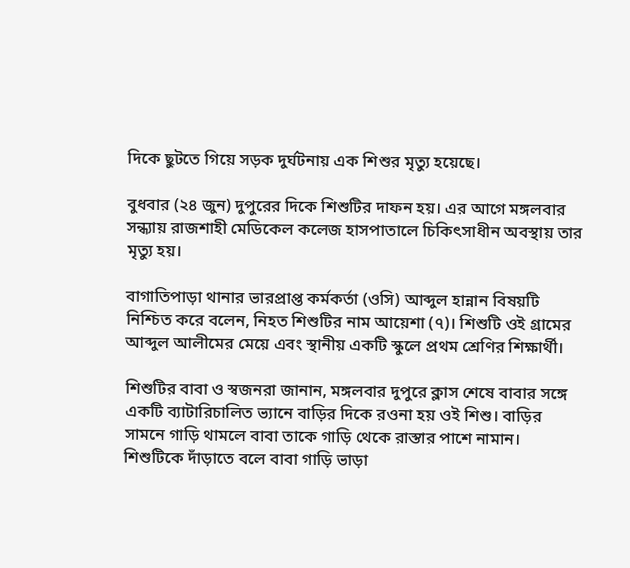দিকে ছুটতে গিয়ে সড়ক দুর্ঘটনায় এক শিশুর মৃত্যু হয়েছে।

বুধবার (২৪ জুন) দুপুরের দিকে শিশুটির দাফন হয়। এর আগে মঙ্গলবার সন্ধ্যায় রাজশাহী মেডিকেল কলেজ হাসপাতালে চিকিৎসাধীন অবস্থায় তার মৃত্যু হয়।

বাগাতিপাড়া থানার ভারপ্রাপ্ত কর্মকর্তা (ওসি) আব্দুল হান্নান বিষয়টি নিশ্চিত করে বলেন, নিহত শিশুটির নাম আয়েশা (৭)। শিশুটি ওই গ্রামের আব্দুল আলীমের মেয়ে এবং স্থানীয় একটি স্কুলে প্রথম শ্রেণির শিক্ষার্থী।

শিশুটির বাবা ও স্বজনরা জানান, মঙ্গলবার দুপুরে ক্লাস শেষে বাবার সঙ্গে একটি ব্যাটারিচালিত ভ্যানে বাড়ির দিকে রওনা হয় ওই শিশু। বাড়ির সামনে গাড়ি থামলে বাবা তাকে গাড়ি থেকে রাস্তার পাশে নামান। শিশুটিকে দাঁড়াতে বলে বাবা গাড়ি ভাড়া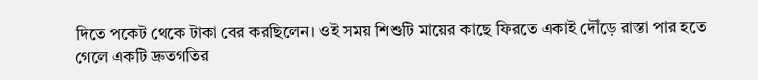দিতে পকেট থেকে টাকা বের করছিলেন। ওই সময় শিশুটি মায়ের কাছে ফিরতে একাই দৌঁড়ে রাস্তা পার হতে গেলে একটি দ্রুতগতির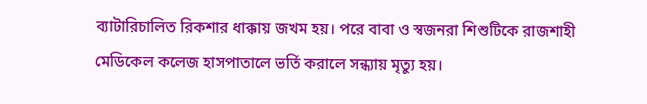ব্যাটারিচালিত রিকশার ধাক্কায় জখম হয়। পরে বাবা ও স্বজনরা শিশুটিকে রাজশাহী মেডিকেল কলেজ হাসপাতালে ভর্তি করালে সন্ধ্যায় মৃত্যু হয়।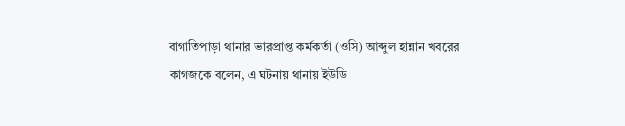বাগাতিপাড়া থানার ভারপ্রাপ্ত কর্মকর্তা (ওসি) আব্দুল হান্নান খবরের কাগজকে বলেন, এ ঘটনায় থানায় ইউডি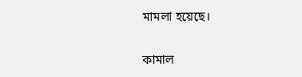মামলা হয়েছে।

কামাল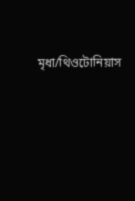মৃধা/থিওটোনিয়াস